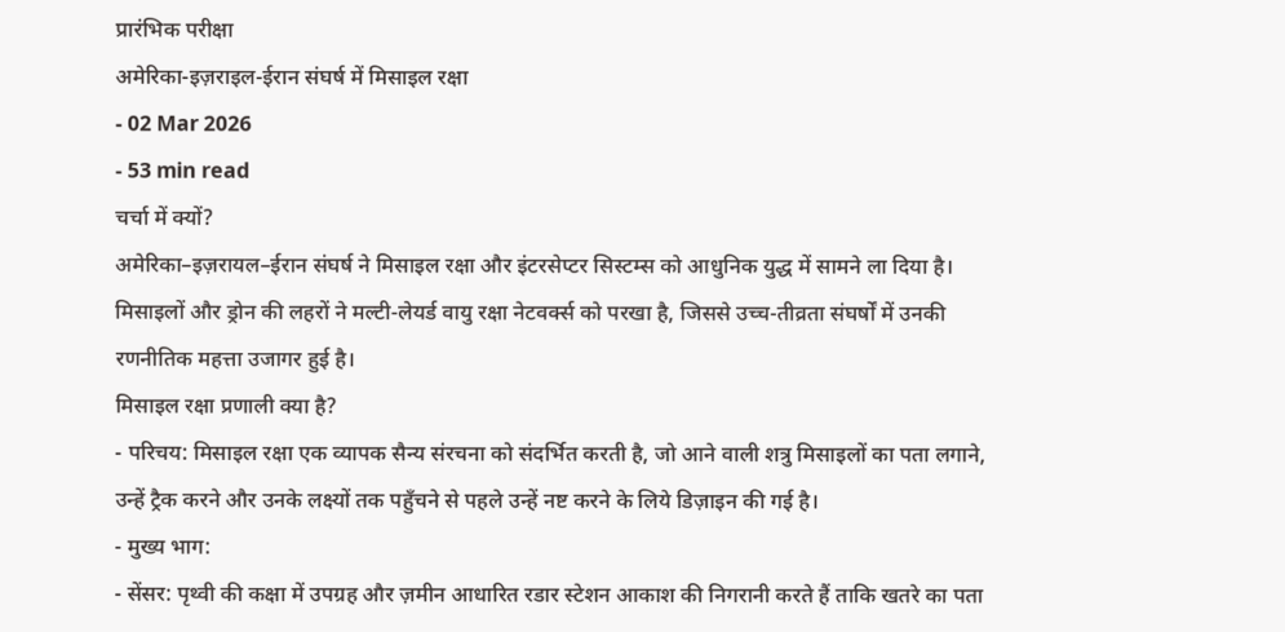प्रारंभिक परीक्षा
अमेरिका-इज़राइल-ईरान संघर्ष में मिसाइल रक्षा
- 02 Mar 2026
- 53 min read
चर्चा में क्यों?
अमेरिका–इज़रायल–ईरान संघर्ष ने मिसाइल रक्षा और इंटरसेप्टर सिस्टम्स को आधुनिक युद्ध में सामने ला दिया है। मिसाइलों और ड्रोन की लहरों ने मल्टी‑लेयर्ड वायु रक्षा नेटवर्क्स को परखा है, जिससे उच्च‑तीव्रता संघर्षों में उनकी रणनीतिक महत्ता उजागर हुई है।
मिसाइल रक्षा प्रणाली क्या है?
- परिचय: मिसाइल रक्षा एक व्यापक सैन्य संरचना को संदर्भित करती है, जो आने वाली शत्रु मिसाइलों का पता लगाने, उन्हें ट्रैक करने और उनके लक्ष्यों तक पहुँचने से पहले उन्हें नष्ट करने के लिये डिज़ाइन की गई है।
- मुख्य भाग:
- सेंसर: पृथ्वी की कक्षा में उपग्रह और ज़मीन आधारित रडार स्टेशन आकाश की निगरानी करते हैं ताकि खतरे का पता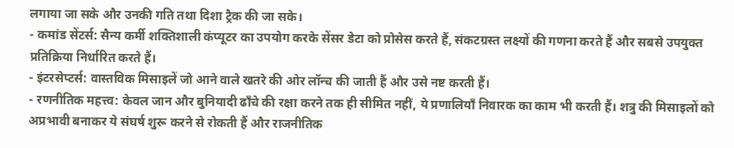लगाया जा सके और उनकी गति तथा दिशा ट्रैक की जा सके।
- कमांड सेंटर्स: सैन्य कर्मी शक्तिशाली कंप्यूटर का उपयोग करके सेंसर डेटा को प्रोसेस करते हैं, संकटग्रस्त लक्ष्यों की गणना करते हैं और सबसे उपयुक्त प्रतिक्रिया निर्धारित करते हैं।
- इंटरसेप्टर्स: वास्तविक मिसाइलें जो आने वाले खतरे की ओर लॉन्च की जाती हैं और उसे नष्ट करती हैं।
- रणनीतिक महत्त्व: केवल जान और बुनियादी ढाँचे की रक्षा करने तक ही सीमित नहीं, ये प्रणालियाँ निवारक का काम भी करती हैं। शत्रु की मिसाइलों को अप्रभावी बनाकर ये संघर्ष शुरू करने से रोकती हैं और राजनीतिक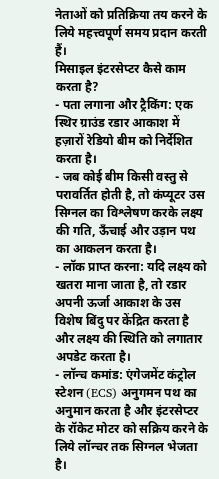नेताओं को प्रतिक्रिया तय करने के लिये महत्त्वपूर्ण समय प्रदान करती हैं।
मिसाइल इंटरसेप्टर कैसे काम करता है?
- पता लगाना और ट्रैकिंग: एक स्थिर ग्राउंड रडार आकाश में हज़ारों रेडियो बीम को निर्देशित करता है।
- जब कोई बीम किसी वस्तु से परावर्तित होती है, तो कंप्यूटर उस सिग्नल का विश्लेषण करके लक्ष्य की गति, ऊँचाई और उड़ान पथ का आकलन करता है।
- लॉक प्राप्त करना: यदि लक्ष्य को खतरा माना जाता है, तो रडार अपनी ऊर्जा आकाश के उस विशेष बिंदु पर केंद्रित करता है और लक्ष्य की स्थिति को लगातार अपडेट करता है।
- लॉन्च कमांड: एंगेजमेंट कंट्रोल स्टेशन (ECS) अनुगमन पथ का अनुमान करता है और इंटरसेप्टर के रॉकेट मोटर को सक्रिय करने के लिये लॉन्चर तक सिग्नल भेजता है।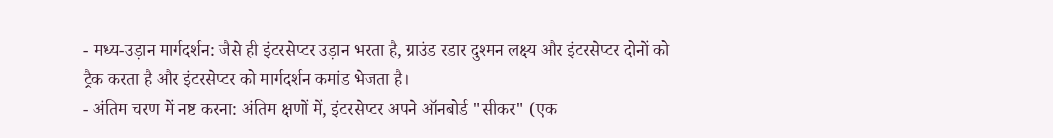- मध्य-उड़ान मार्गदर्शन: जैसे ही इंटरसेप्टर उड़ान भरता है, ग्राउंड रडार दुश्मन लक्ष्य और इंटरसेप्टर दोनों को ट्रैक करता है और इंटरसेप्टर को मार्गदर्शन कमांड भेजता है।
- अंतिम चरण में नष्ट करना: अंतिम क्षणों में, इंटरसेप्टर अपने ऑनबोर्ड "सीकर" (एक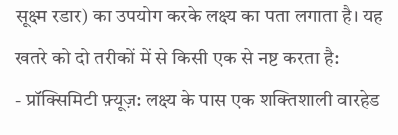सूक्ष्म रडार) का उपयोग करके लक्ष्य का पता लगाता है। यह खतरे को दो तरीकों में से किसी एक से नष्ट करता है:
- प्रॉक्सिमिटी फ़्यूज़: लक्ष्य के पास एक शक्तिशाली वारहेड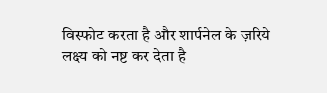विस्फोट करता है और शार्पनेल के ज़रिये लक्ष्य को नष्ट कर देता है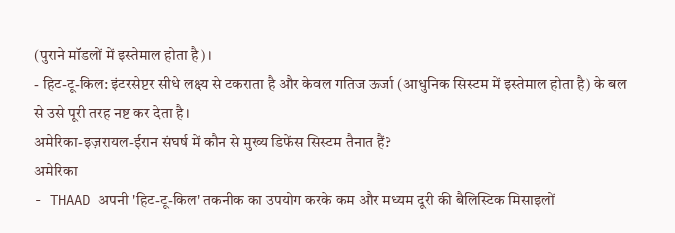(पुराने मॉडलों में इस्तेमाल होता है)।
- हिट-टू-किल: इंटरसेप्टर सीधे लक्ष्य से टकराता है और केवल गतिज ऊर्जा (आधुनिक सिस्टम में इस्तेमाल होता है) के बल से उसे पूरी तरह नष्ट कर देता है।
अमेरिका-इज़रायल-ईरान संघर्ष में कौन से मुख्य डिफेंस सिस्टम तैनात हैं?
अमेरिका
- THAAD अपनी 'हिट-टू-किल' तकनीक का उपयोग करके कम और मध्यम दूरी की बैलिस्टिक मिसाइलों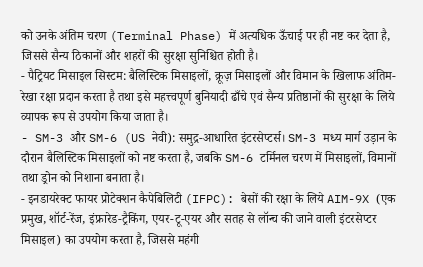को उनके अंतिम चरण (Terminal Phase) में अत्यधिक ऊँचाई पर ही नष्ट कर देता है, जिससे सैन्य ठिकानों और शहरों की सुरक्षा सुनिश्चित होती है।
- पैट्रियट मिसाइल सिस्टम: बैलिस्टिक मिसाइलों, क्रूज़ मिसाइलों और विमान के खिलाफ अंतिम-रेखा रक्षा प्रदान करता है तथा इसे महत्त्वपूर्ण बुनियादी ढाँचे एवं सैन्य प्रतिष्ठानों की सुरक्षा के लिये व्यापक रूप से उपयोग किया जाता है।
- SM-3 और SM-6 (US नेवी): समुद्र-आधारित इंटरसेप्टर्स। SM-3 मध्य मार्ग उड़ान के दौरान बैलिस्टिक मिसाइलों को नष्ट करता है, जबकि SM-6 टर्मिनल चरण में मिसाइलों, विमानों तथा ड्रोन को निशाना बनाता है।
- इनडायरेक्ट फायर प्रोटेक्शन कैपेबिलिटी (IFPC): बेसों की रक्षा के लिये AIM-9X (एक प्रमुख, शॉर्ट-रेंज, इंफ्रारेड-ट्रैकिंग, एयर-टू-एयर और सतह से लॉन्च की जाने वाली इंटरसेप्टर मिसाइल) का उपयोग करता है, जिससे महंगी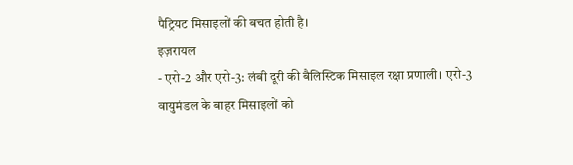पैट्रियट मिसाइलों की बचत होती है।
इज़रायल
- एरो-2 और एरो-3: लंबी दूरी की बैलिस्टिक मिसाइल रक्षा प्रणाली। एरो-3 वायुमंडल के बाहर मिसाइलों को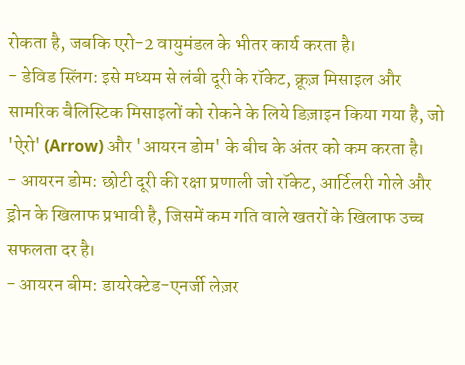रोकता है, जबकि एरो-2 वायुमंडल के भीतर कार्य करता है।
- डेविड स्लिंग: इसे मध्यम से लंबी दूरी के रॉकेट, क्रूज़ मिसाइल और सामरिक बैलिस्टिक मिसाइलों को रोकने के लिये डिज़ाइन किया गया है, जो 'ऐरो' (Arrow) और 'आयरन डोम' के बीच के अंतर को कम करता है।
- आयरन डोम: छोटी दूरी की रक्षा प्रणाली जो रॉकेट, आर्टिलरी गोले और ड्रोन के खिलाफ प्रभावी है, जिसमें कम गति वाले खतरों के खिलाफ उच्च सफलता दर है।
- आयरन बीम: डायरेक्टेड-एनर्जी लेज़र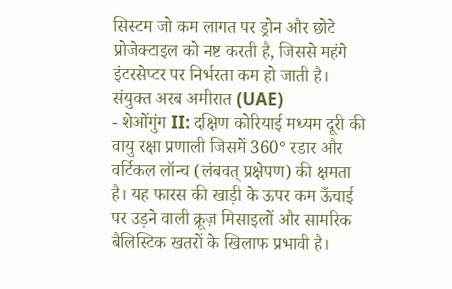सिस्टम जो कम लागत पर ड्रोन और छोटे प्रोजेक्टाइल को नष्ट करती है, जिससे महंगे इंटरसेप्टर पर निर्भरता कम हो जाती है।
संयुक्त अरब अमीरात (UAE)
- शेओंगुंग II: दक्षिण कोरियाई मध्यम दूरी की वायु रक्षा प्रणाली जिसमें 360° रडार और वर्टिकल लॉन्च (लंबवत् प्रक्षेपण) की क्षमता है। यह फारस की खाड़ी के ऊपर कम ऊँचाई पर उड़ने वाली क्रूज़ मिसाइलों और सामरिक बैलिस्टिक खतरों के खिलाफ प्रभावी है।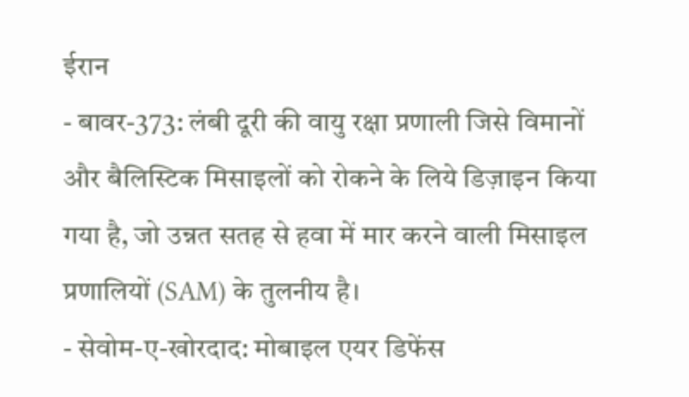ईरान
- बावर-373: लंबी दूरी की वायु रक्षा प्रणाली जिसे विमानों और बैलिस्टिक मिसाइलों को रोकने के लिये डिज़ाइन किया गया है, जो उन्नत सतह से हवा में मार करने वाली मिसाइल प्रणालियों (SAM) के तुलनीय है।
- सेवोम-ए-खोरदाद: मोबाइल एयर डिफेंस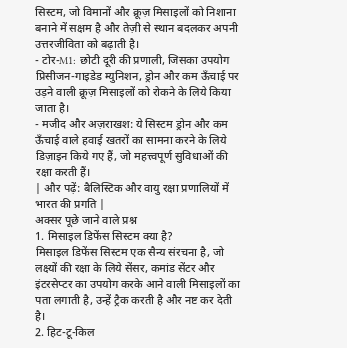सिस्टम, जो विमानों और क्रूज़ मिसाइलों को निशाना बनाने में सक्षम है और तेज़ी से स्थान बदलकर अपनी उत्तरजीविता को बढ़ाती है।
- टोर-M1: छोटी दूरी की प्रणाली, जिसका उपयोग प्रिसीजन-गाइडेड म्युनिशन, ड्रोन और कम ऊँचाई पर उड़ने वाली क्रूज़ मिसाइलों को रोकने के लिये किया जाता है।
- मजीद और अज़राखश: ये सिस्टम ड्रोन और कम ऊँचाई वाले हवाई खतरों का सामना करने के लिये डिज़ाइन किये गए हैं, जो महत्त्वपूर्ण सुविधाओं की रक्षा करती हैं।
| और पढ़ें: बैलिस्टिक और वायु रक्षा प्रणालियों में भारत की प्रगति |
अक्सर पूछे जाने वाले प्रश्न
1. मिसाइल डिफेंस सिस्टम क्या है?
मिसाइल डिफेंस सिस्टम एक सैन्य संरचना है, जो लक्ष्यों की रक्षा के लिये सेंसर, कमांड सेंटर और इंटरसेप्टर का उपयोग करके आने वाली मिसाइलों का पता लगाती है, उन्हें ट्रैक करती है और नष्ट कर देती है।
2. हिट-टू-किल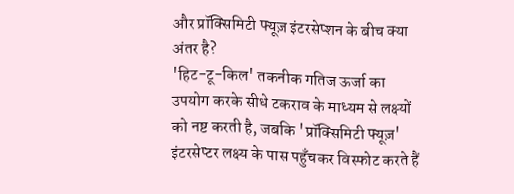और प्रॉक्सिमिटी फ्यूज़ इंटरसेप्शन के बीच क्या अंतर है?
'हिट-टू-किल' तकनीक गतिज ऊर्जा का उपयोग करके सीधे टकराव के माध्यम से लक्ष्यों को नष्ट करती है, जबकि 'प्रॉक्सिमिटी फ्यूज़' इंटरसेप्टर लक्ष्य के पास पहुँचकर विस्फोट करते हैं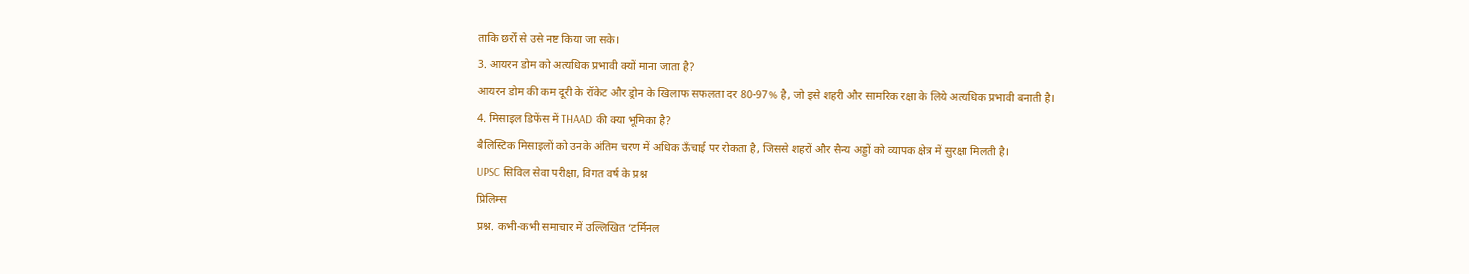ताकि छर्रों से उसे नष्ट किया जा सके।
3. आयरन डोम को अत्यधिक प्रभावी क्यों माना जाता है?
आयरन डोम की कम दूरी के रॉकेट और ड्रोन के खिलाफ सफलता दर 80-97% है, जो इसे शहरी और सामरिक रक्षा के लिये अत्यधिक प्रभावी बनाती है।
4. मिसाइल डिफेंस में THAAD की क्या भूमिका है?
बैलिस्टिक मिसाइलों को उनके अंतिम चरण में अधिक ऊँचाई पर रोकता है, जिससे शहरों और सैन्य अड्डों को व्यापक क्षेत्र में सुरक्षा मिलती है।
UPSC सिविल सेवा परीक्षा, विगत वर्ष के प्रश्न
प्रिलिम्स
प्रश्न. कभी-कभी समाचार में उल्लिखित ‘टर्मिनल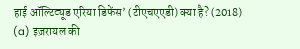हाई ऑल्टिट्यूड एरिया डिफेंस’ (टीएचएएडी) क्या है? (2018)
(a) इज़रायल की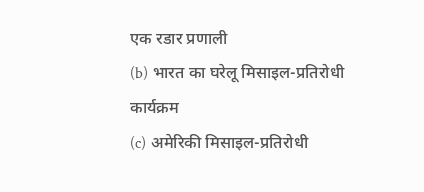एक रडार प्रणाली
(b) भारत का घरेलू मिसाइल-प्रतिरोधी कार्यक्रम
(c) अमेरिकी मिसाइल-प्रतिरोधी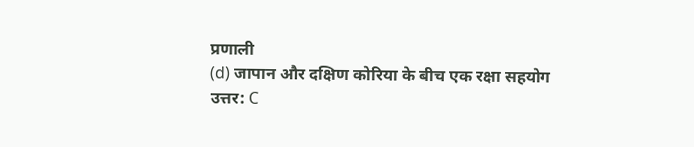प्रणाली
(d) जापान और दक्षिण कोरिया के बीच एक रक्षा सहयोग
उत्तर: C